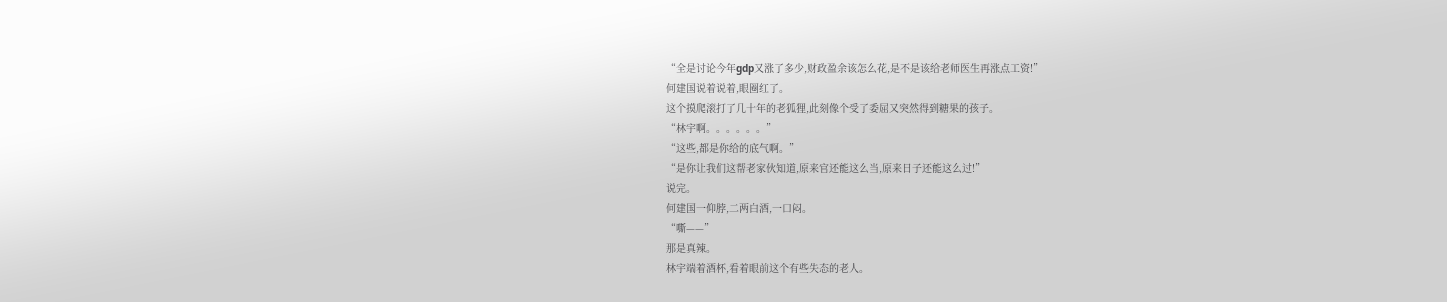“全是讨论今年gdp又涨了多少,财政盈余该怎么花,是不是该给老师医生再涨点工资!”
何建国说着说着,眼圈红了。
这个摸爬滚打了几十年的老狐狸,此刻像个受了委屈又突然得到糖果的孩子。
“林宇啊。。。。。。”
“这些,都是你给的底气啊。”
“是你让我们这帮老家伙知道,原来官还能这么当,原来日子还能这么过!”
说完。
何建国一仰脖,二两白酒,一口闷。
“嘶——”
那是真辣。
林宇端着酒杯,看着眼前这个有些失态的老人。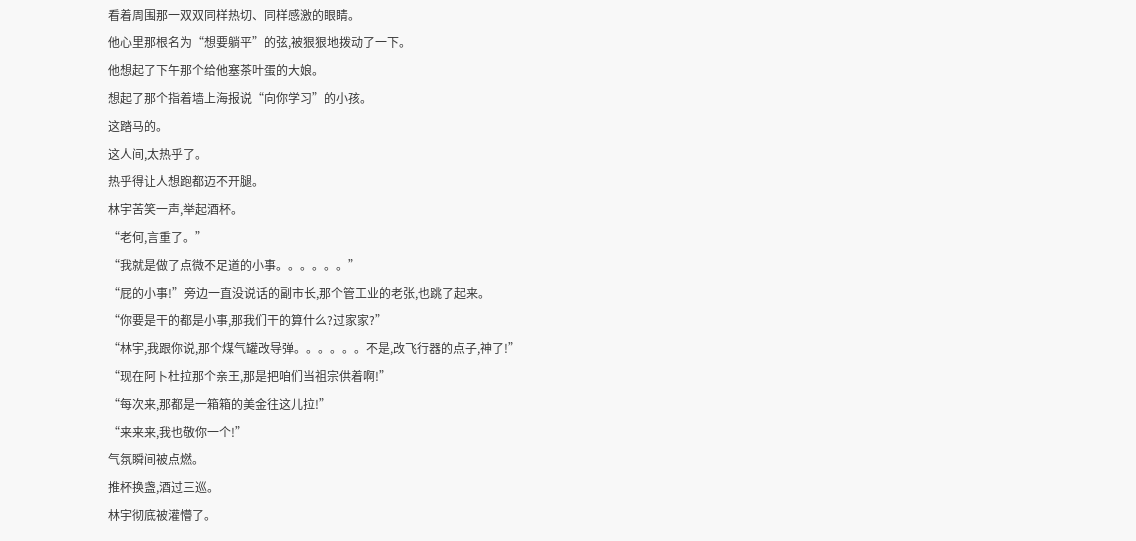看着周围那一双双同样热切、同样感激的眼睛。
他心里那根名为“想要躺平”的弦,被狠狠地拨动了一下。
他想起了下午那个给他塞茶叶蛋的大娘。
想起了那个指着墙上海报说“向你学习”的小孩。
这踏马的。
这人间,太热乎了。
热乎得让人想跑都迈不开腿。
林宇苦笑一声,举起酒杯。
“老何,言重了。”
“我就是做了点微不足道的小事。。。。。。”
“屁的小事!”旁边一直没说话的副市长,那个管工业的老张,也跳了起来。
“你要是干的都是小事,那我们干的算什么?过家家?”
“林宇,我跟你说,那个煤气罐改导弹。。。。。。不是,改飞行器的点子,神了!”
“现在阿卜杜拉那个亲王,那是把咱们当祖宗供着啊!”
“每次来,那都是一箱箱的美金往这儿拉!”
“来来来,我也敬你一个!”
气氛瞬间被点燃。
推杯换盏,酒过三巡。
林宇彻底被灌懵了。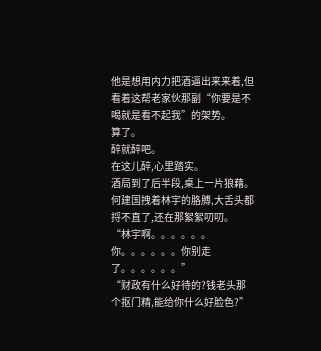他是想用内力把酒逼出来来着,但看着这帮老家伙那副“你要是不喝就是看不起我”的架势。
算了。
醉就醉吧。
在这儿醉,心里踏实。
酒局到了后半段,桌上一片狼藉。
何建国拽着林宇的胳膊,大舌头都捋不直了,还在那絮絮叨叨。
“林宇啊。。。。。。你。。。。。。你别走了。。。。。。”
“财政有什么好待的?钱老头那个抠门精,能给你什么好脸色?”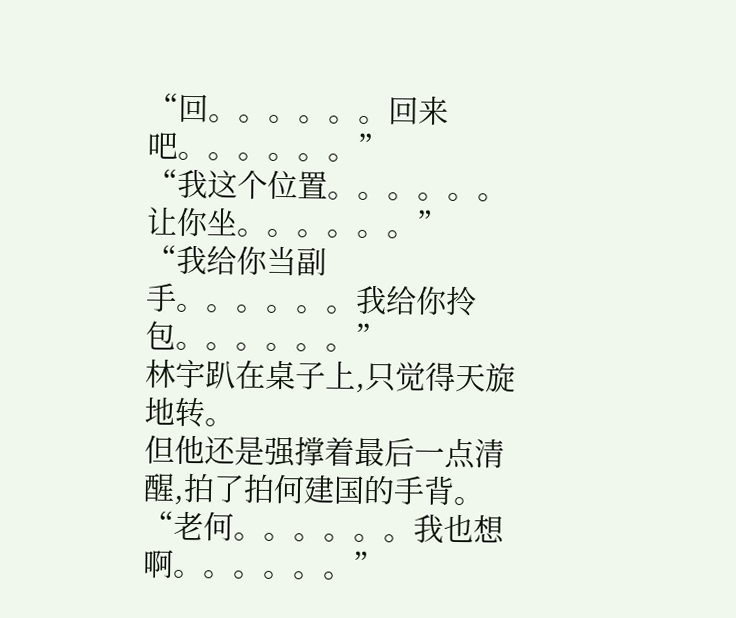“回。。。。。。回来吧。。。。。。”
“我这个位置。。。。。。让你坐。。。。。。”
“我给你当副手。。。。。。我给你拎包。。。。。。”
林宇趴在桌子上,只觉得天旋地转。
但他还是强撑着最后一点清醒,拍了拍何建国的手背。
“老何。。。。。。我也想啊。。。。。。”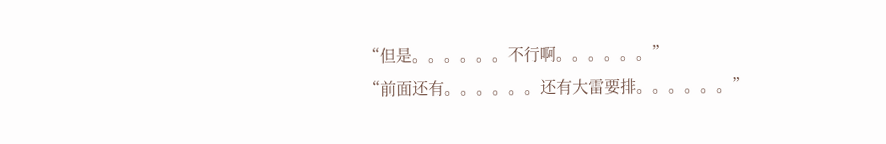“但是。。。。。。不行啊。。。。。。”
“前面还有。。。。。。还有大雷要排。。。。。。”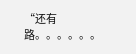“还有路。。。。。。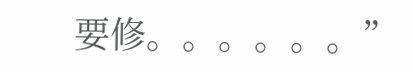要修。。。。。。”